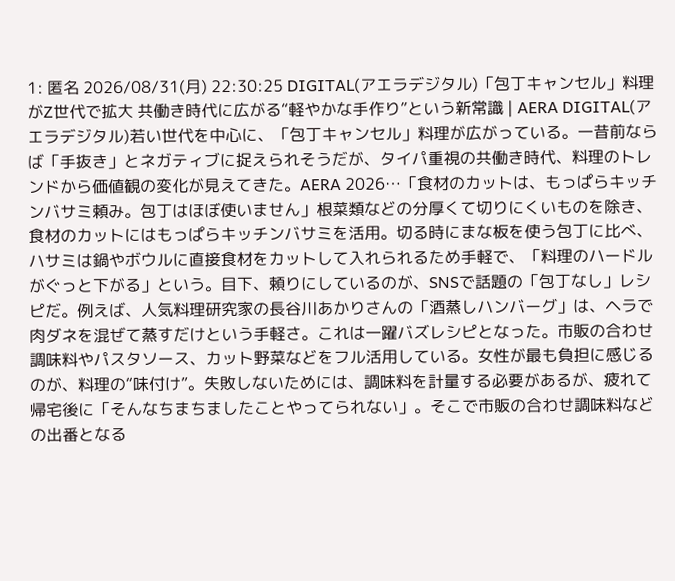1: 匿名 2026/08/31(月) 22:30:25 DIGITAL(アエラデジタル)「包丁キャンセル」料理がZ世代で拡大 共働き時代に広がる“軽やかな手作り”という新常識 | AERA DIGITAL(アエラデジタル)若い世代を中心に、「包丁キャンセル」料理が広がっている。一昔前ならば「手抜き」とネガティブに捉えられそうだが、タイパ重視の共働き時代、料理のトレンドから価値観の変化が見えてきた。AERA 2026…「食材のカットは、もっぱらキッチンバサミ頼み。包丁はほぼ使いません」根菜類などの分厚くて切りにくいものを除き、食材のカットにはもっぱらキッチンバサミを活用。切る時にまな板を使う包丁に比べ、ハサミは鍋やボウルに直接食材をカットして入れられるため手軽で、「料理のハードルがぐっと下がる」という。目下、頼りにしているのが、SNSで話題の「包丁なし」レシピだ。例えば、人気料理研究家の長谷川あかりさんの「酒蒸しハンバーグ」は、ヘラで肉ダネを混ぜて蒸すだけという手軽さ。これは一躍バズレシピとなった。市販の合わせ調味料やパスタソース、カット野菜などをフル活用している。女性が最も負担に感じるのが、料理の“味付け”。失敗しないためには、調味料を計量する必要があるが、疲れて帰宅後に「そんなちまちましたことやってられない」。そこで市販の合わせ調味料などの出番となる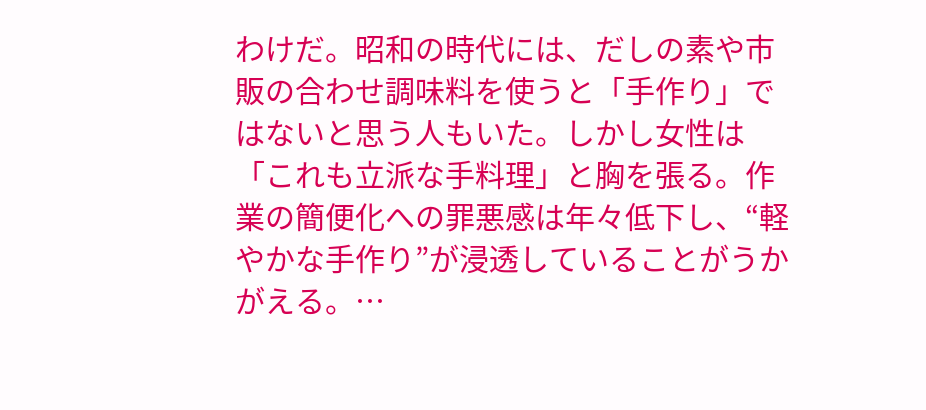わけだ。昭和の時代には、だしの素や市販の合わせ調味料を使うと「手作り」ではないと思う人もいた。しかし女性は「これも立派な手料理」と胸を張る。作業の簡便化への罪悪感は年々低下し、“軽やかな手作り”が浸透していることがうかがえる。…